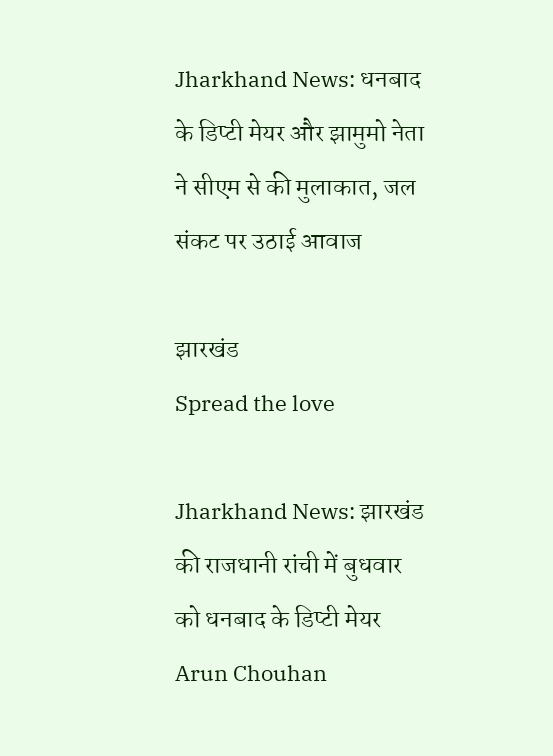Jharkhand News: धनबाद के डिप्टी मेयर और झामुमो नेता ने सीएम से की मुलाकात, जल संकट पर उठाई आवाज

झारखंड
Spread the love

Jharkhand News: झारखंड की राजधानी रांची में बुधवार को धनबाद के डिप्टी मेयर Arun Chouhan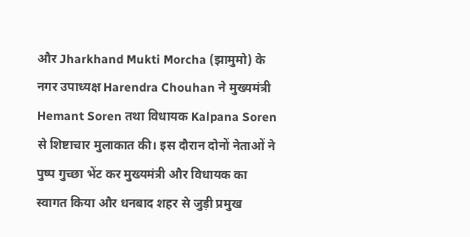और Jharkhand Mukti Morcha (झामुमो) के नगर उपाध्यक्ष Harendra Chouhan ने मुख्यमंत्री Hemant Soren तथा विधायक Kalpana Soren से शिष्टाचार मुलाकात की। इस दौरान दोनों नेताओं ने पुष्प गुच्छा भेंट कर मुख्यमंत्री और विधायक का स्वागत किया और धनबाद शहर से जुड़ी प्रमुख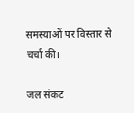समस्याओं पर विस्तार से चर्चा की।

जल संकट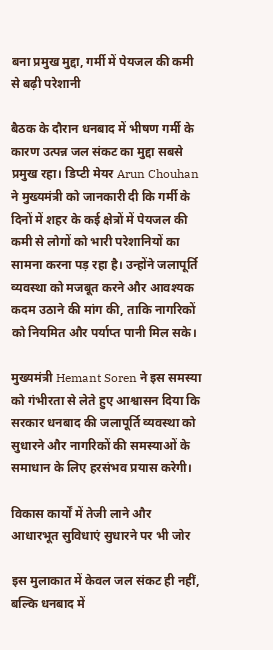बना प्रमुख मुद्दा, गर्मी में पेयजल की कमी से बढ़ी परेशानी

बैठक के दौरान धनबाद में भीषण गर्मी के कारण उत्पन्न जल संकट का मुद्दा सबसे प्रमुख रहा। डिप्टी मेयर Arun Chouhan ने मुख्यमंत्री को जानकारी दी कि गर्मी के दिनों में शहर के कई क्षेत्रों में पेयजल की कमी से लोगों को भारी परेशानियों का सामना करना पड़ रहा है। उन्होंने जलापूर्ति व्यवस्था को मजबूत करने और आवश्यक कदम उठाने की मांग की, ताकि नागरिकों को नियमित और पर्याप्त पानी मिल सके।

मुख्यमंत्री Hemant Soren ने इस समस्या को गंभीरता से लेते हुए आश्वासन दिया कि सरकार धनबाद की जलापूर्ति व्यवस्था को सुधारने और नागरिकों की समस्याओं के समाधान के लिए हरसंभव प्रयास करेगी।

विकास कार्यों में तेजी लाने और आधारभूत सुविधाएं सुधारने पर भी जोर

इस मुलाकात में केवल जल संकट ही नहीं, बल्कि धनबाद में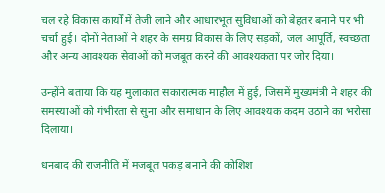चल रहे विकास कार्यों में तेजी लाने और आधारभूत सुविधाओं को बेहतर बनाने पर भी चर्चा हुई। दोनों नेताओं ने शहर के समग्र विकास के लिए सड़कों, जल आपूर्ति, स्वच्छता और अन्य आवश्यक सेवाओं को मजबूत करने की आवश्यकता पर जोर दिया।

उन्होंने बताया कि यह मुलाकात सकारात्मक माहौल में हुई, जिसमें मुख्यमंत्री ने शहर की समस्याओं को गंभीरता से सुना और समाधान के लिए आवश्यक कदम उठाने का भरोसा दिलाया।

धनबाद की राजनीति में मजबूत पकड़ बनाने की कोशिश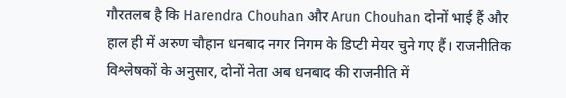गौरतलब है कि Harendra Chouhan और Arun Chouhan दोनों भाई हैं और हाल ही में अरुण चौहान धनबाद नगर निगम के डिप्टी मेयर चुने गए हैं। राजनीतिक विश्लेषकों के अनुसार, दोनों नेता अब धनबाद की राजनीति में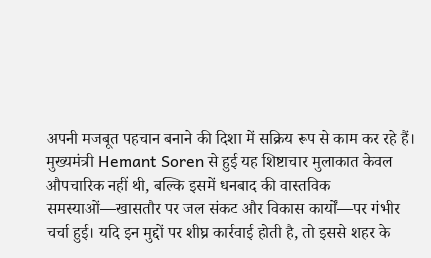अपनी मजबूत पहचान बनाने की दिशा में सक्रिय रूप से काम कर रहे हैं। मुख्यमंत्री Hemant Soren से हुई यह शिष्टाचार मुलाकात केवल औपचारिक नहीं थी, बल्कि इसमें धनबाद की वास्तविक समस्याओं—खासतौर पर जल संकट और विकास कार्यों—पर गंभीर चर्चा हुई। यदि इन मुद्दों पर शीघ्र कार्रवाई होती है, तो इससे शहर के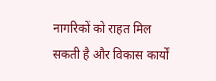नागरिकों को राहत मिल सकती है और विकास कार्यों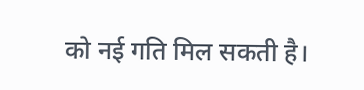को नई गति मिल सकती है।